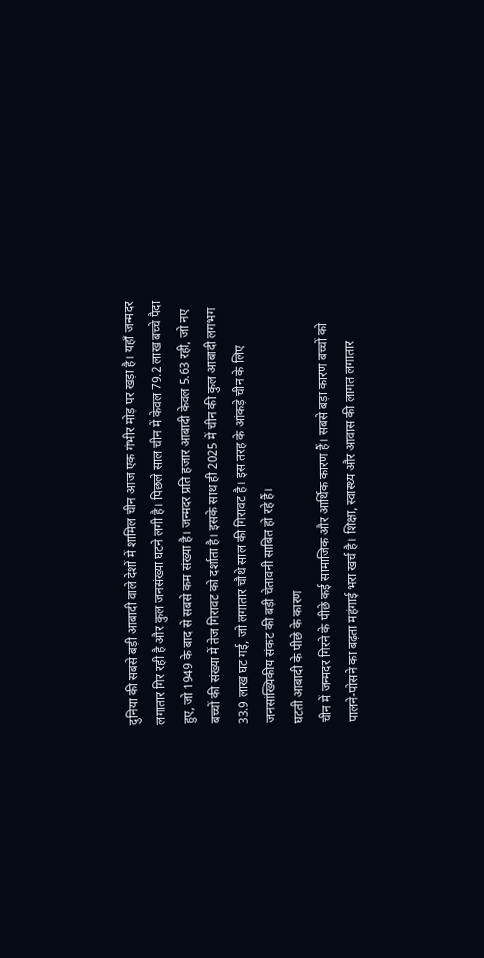दुनिया की सबसे बड़ी आबादी वाले देशों में शामिल चीन आज एक गंभीर मोड़ पर खड़ा है। यहाँ जन्मदर लगातार गिर रही है और कुल जनसंख्या घटने लगी है। पिछले साल चीन में केवल 79.2 लाख बच्चे पैदा हुए, जो 1949 के बाद से सबसे कम संख्या है। जन्मदर प्रति हजार आबादी केवल 5.63 रही, जो नए बच्चों की संख्या में तेज गिरावट को दर्शाता है। इसके साथ ही 2025 में चीन की कुल आबादी लगभग 33.9 लाख घट गई, जो लगातार चौथे साल की गिरावट है। इस तरह के आंकड़े चीन के लिए जनसांख्यिकीय संकट की बड़ी चेतावनी साबित हो रहे हैं।
घटती आबादी के पीछे के कारण
चीन में जन्मदर गिरने के पीछे कई सामाजिक और आर्थिक कारण हैं। सबसे बड़ा कारण बच्चों को पालने-पोसने का बढ़ता महंगाई भरा खर्च है। शिक्षा, स्वास्थ्य और आवास की लागत लगातार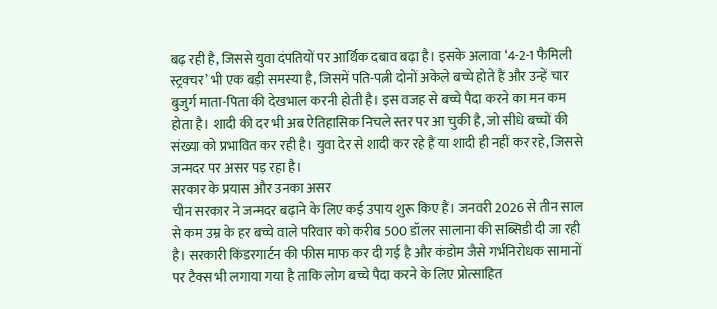बढ़ रही है, जिससे युवा दंपतियों पर आर्थिक दबाव बढ़ा है। इसके अलावा ‘4-2-1 फैमिली स्ट्रक्चर’ भी एक बड़ी समस्या है, जिसमें पति-पत्नी दोनों अकेले बच्चे होते हैं और उन्हें चार बुजुर्ग माता-पिता की देखभाल करनी होती है। इस वजह से बच्चे पैदा करने का मन कम होता है। शादी की दर भी अब ऐतिहासिक निचले स्तर पर आ चुकी है, जो सीधे बच्चों की संख्या को प्रभावित कर रही है। युवा देर से शादी कर रहे हैं या शादी ही नहीं कर रहे, जिससे जन्मदर पर असर पड़ रहा है।
सरकार के प्रयास और उनका असर
चीन सरकार ने जन्मदर बढ़ाने के लिए कई उपाय शुरू किए हैं। जनवरी 2026 से तीन साल से कम उम्र के हर बच्चे वाले परिवार को करीब 500 डॉलर सालाना की सब्सिडी दी जा रही है। सरकारी किंडरगार्टन की फीस माफ कर दी गई है और कंडोम जैसे गर्भनिरोधक सामानों पर टैक्स भी लगाया गया है ताकि लोग बच्चे पैदा करने के लिए प्रोत्साहित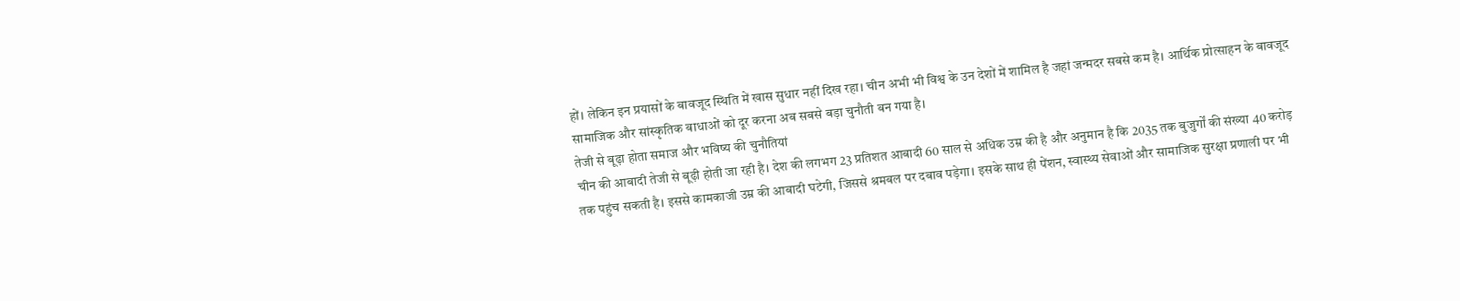हों। लेकिन इन प्रयासों के बावजूद स्थिति में खास सुधार नहीं दिख रहा। चीन अभी भी विश्व के उन देशों में शामिल है जहां जन्मदर सबसे कम है। आर्थिक प्रोत्साहन के बावजूद सामाजिक और सांस्कृतिक बाधाओं को दूर करना अब सबसे बड़ा चुनौती बन गया है।
तेजी से बूढ़ा होता समाज और भविष्य की चुनौतियां
चीन की आबादी तेजी से बूढ़ी होती जा रही है। देश की लगभग 23 प्रतिशत आबादी 60 साल से अधिक उम्र की है और अनुमान है कि 2035 तक बुजुर्गों की संख्या 40 करोड़ तक पहुंच सकती है। इससे कामकाजी उम्र की आबादी घटेगी, जिससे श्रमबल पर दबाव पड़ेगा। इसके साथ ही पेंशन, स्वास्थ्य सेवाओं और सामाजिक सुरक्षा प्रणाली पर भी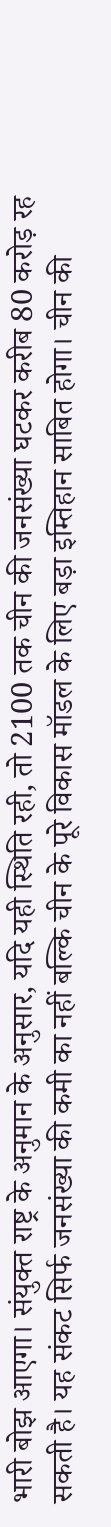भारी बोझ आएगा। संयुक्त राष्ट्र के अनुमान के अनुसार, यदि यही स्थिति रही, तो 2100 तक चीन की जनसंख्या घटकर करीब 80 करोड़ रह सकती है। यह संकट सिर्फ जनसंख्या की कमी का नहीं बल्कि चीन के पूरे विकास मॉडल के लिए बड़ा इम्तिहान साबित होगा। चीन की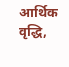आर्थिक वृद्धि,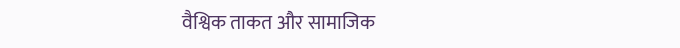वैश्विक ताकत और सामाजिक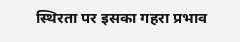स्थिरता पर इसका गहरा प्रभाव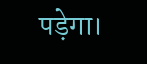पड़ेगा।